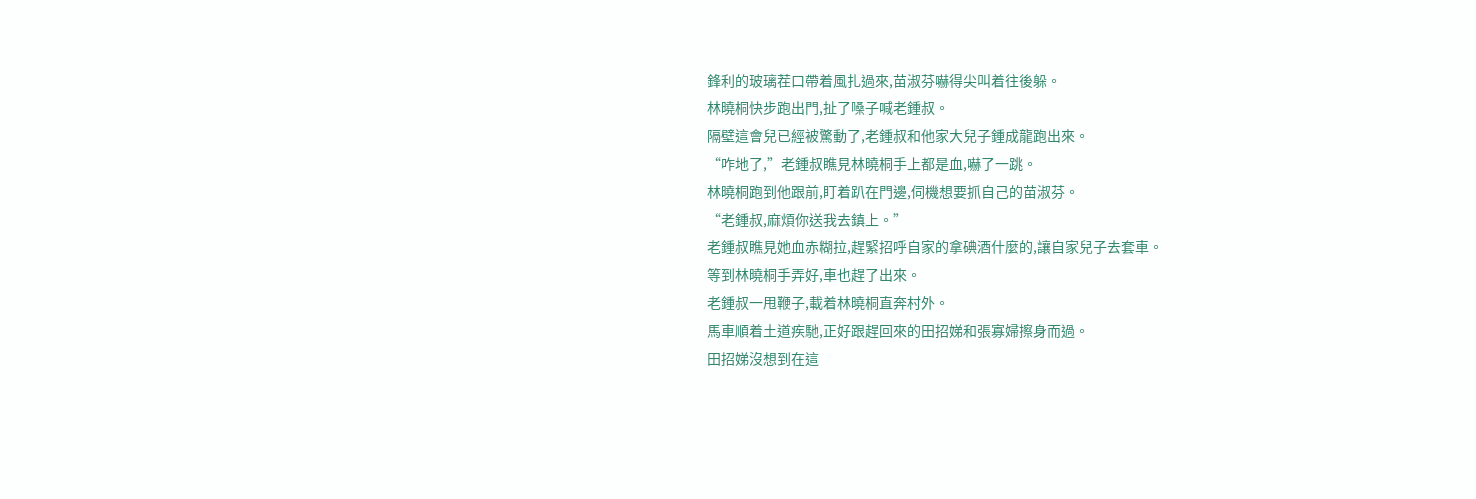鋒利的玻璃茬口帶着風扎過來,苗淑芬嚇得尖叫着往後躲。
林曉桐快步跑出門,扯了嗓子喊老鍾叔。
隔壁這會兒已經被驚動了,老鍾叔和他家大兒子鍾成龍跑出來。
“咋地了,”老鍾叔瞧見林曉桐手上都是血,嚇了一跳。
林曉桐跑到他跟前,盯着趴在門邊,伺機想要抓自己的苗淑芬。
“老鍾叔,麻煩你送我去鎮上。”
老鍾叔瞧見她血赤糊拉,趕緊招呼自家的拿碘酒什麼的,讓自家兒子去套車。
等到林曉桐手弄好,車也趕了出來。
老鍾叔一甩鞭子,載着林曉桐直奔村外。
馬車順着土道疾馳,正好跟趕回來的田招娣和張寡婦擦身而過。
田招娣沒想到在這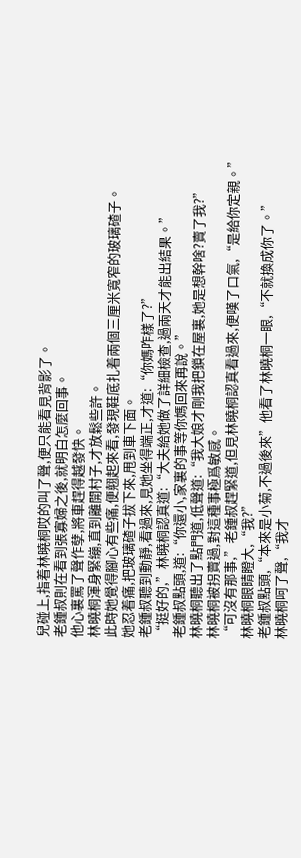兒碰上,指着林曉桐哎的叫了聲,便只能看見背影了。
老鍾叔則在看到張寡婦之後,就明白怎麼回事。
他心裏罵了聲作孽,將車趕得越發快。
林曉桐渾身緊繃,直到離開村子,才放鬆些許。
此時她覺得腳心有些痛,便翹起來看,發現鞋底扎着兩個三厘米寬窄的玻璃碴子。
她忍着痛,把玻璃碴子拔下來,甩到車下面。
老鍾叔聽到動靜,看過來,見她坐得端正,才道:“你媽咋樣了?”
“挺好的,”林曉桐認真道:“大夫給她做了詳細檢查,過兩天才能出結果。”
老鍾叔點頭,道:“你還小,家裏的事等你媽回來再說。”
林曉桐聽出了點門道,低聲道:“我大娘才剛我把鎖在屋裏,她是想幹啥?賣了我?”
林曉桐被拐賣過,對這種事極爲敏感。
“可沒有那事,”老鍾叔趕緊道,但見林曉桐認真看過來,便嘆了口氣,“是給你定親。”
林曉桐眼睛瞪大,“我?”
老鍾叔點頭,“本來是小菊,不過後來”他看了林曉桐一眼,“不就換成你了。”
林曉桐呵了聲,“我才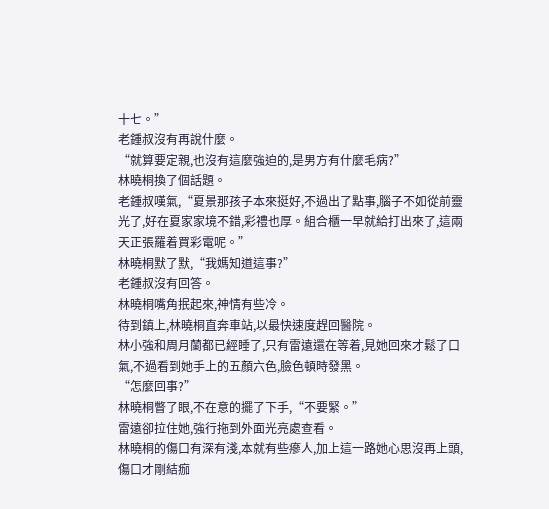十七。”
老鍾叔沒有再說什麼。
“就算要定親,也沒有這麼強迫的,是男方有什麼毛病?”
林曉桐換了個話題。
老鍾叔嘆氣,“夏景那孩子本來挺好,不過出了點事,腦子不如從前靈光了,好在夏家家境不錯,彩禮也厚。組合櫃一早就給打出來了,這兩天正張羅着買彩電呢。”
林曉桐默了默,“我媽知道這事?”
老鍾叔沒有回答。
林曉桐嘴角抿起來,神情有些冷。
待到鎮上,林曉桐直奔車站,以最快速度趕回醫院。
林小強和周月蘭都已經睡了,只有雷遠還在等着,見她回來才鬆了口氣,不過看到她手上的五顏六色,臉色頓時發黑。
“怎麼回事?”
林曉桐瞥了眼,不在意的擺了下手,“不要緊。”
雷遠卻拉住她,強行拖到外面光亮處查看。
林曉桐的傷口有深有淺,本就有些瘮人,加上這一路她心思沒再上頭,傷口才剛結痂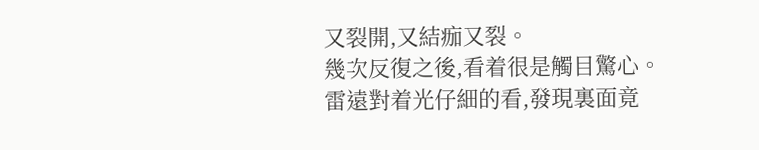又裂開,又結痂又裂。
幾次反復之後,看着很是觸目驚心。
雷遠對着光仔細的看,發現裏面竟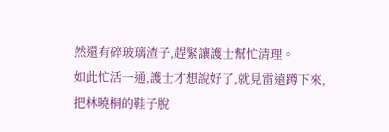然還有碎玻璃渣子,趕緊讓護士幫忙清理。
如此忙活一通,護士才想說好了,就見雷遠蹲下來,把林曉桐的鞋子脫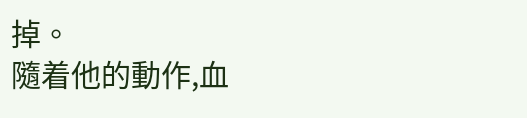掉。
隨着他的動作,血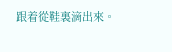跟着從鞋裏滴出來。